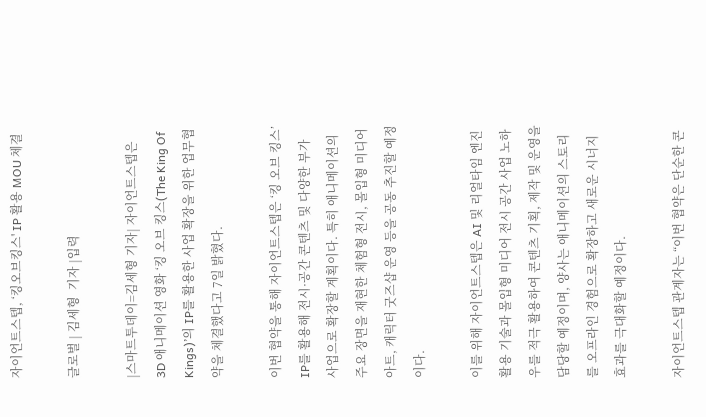자이언트스텝, ‘킹오브킹스' IP 활용 MOU 체결

글로벌 | 김세형  기자 |입력

|스마트투데이=김세형 기자| 자이언트스텝은 3D 애니메이션 영화 ‘킹 오브 킹스(The King Of Kings)’의 IP를 활용한 사업 확장을 위한 업무협약을 체결했다고 7일 밝혔다.

이번 협약을 통해 자이언트스텝은 ‘킹 오브 킹스’ IP를 활용해 전시·공간 콘텐츠 및 다양한 부가 사업으로 확장할 계획이다. 특히 애니메이션의 주요 장면을 재현한 체험형 전시, 몰입형 미디어 아트, 캐릭터 굿즈샵 운영 등을 공동 추진할 예정이다.

이를 위해 자이언트스텝은 AI 및 리얼타임 엔진 활용 기술과 몰입형 미디어 전시 공간 사업 노하우를 적극 활용하여 콘텐츠 기획, 제작 및 운영을 담당할 예정이며, 양사는 애니메이션의 스토리를 오프라인 경험으로 확장하고 새로운 시너지 효과를 극대화할 예정이다.

자이언트스텝 관계자는 “이번 협약은 단순한 콘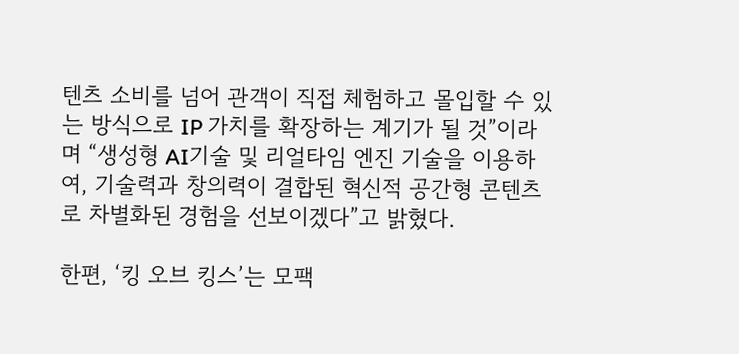텐츠 소비를 넘어 관객이 직접 체험하고 몰입할 수 있는 방식으로 IP 가치를 확장하는 계기가 될 것”이라며 “생성형 AI기술 및 리얼타임 엔진 기술을 이용하여, 기술력과 창의력이 결합된 혁신적 공간형 콘텐츠로 차별화된 경험을 선보이겠다”고 밝혔다.

한편, ‘킹 오브 킹스’는 모팩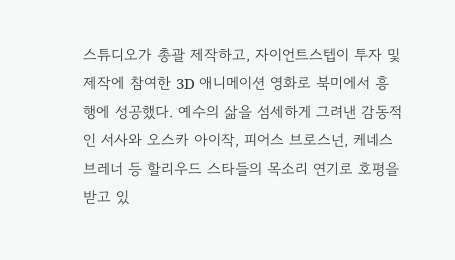스튜디오가 총괄 제작하고, 자이언트스텝이 투자 및 제작에 참여한 3D 애니메이션 영화로 북미에서 흥행에 성공했다. 예수의 삶을 섬세하게 그려낸 감동적인 서사와 오스카 아이작, 피어스 브로스넌, 케네스 브레너 등 할리우드 스타들의 목소리 연기로 호평을 받고 있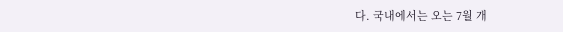다. 국내에서는 오는 7월 개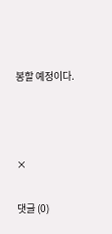봉할 예정이다.



×

댓글 (0)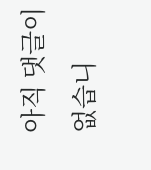아직 댓글이 없습니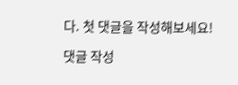다. 첫 댓글을 작성해보세요!

댓글 작성